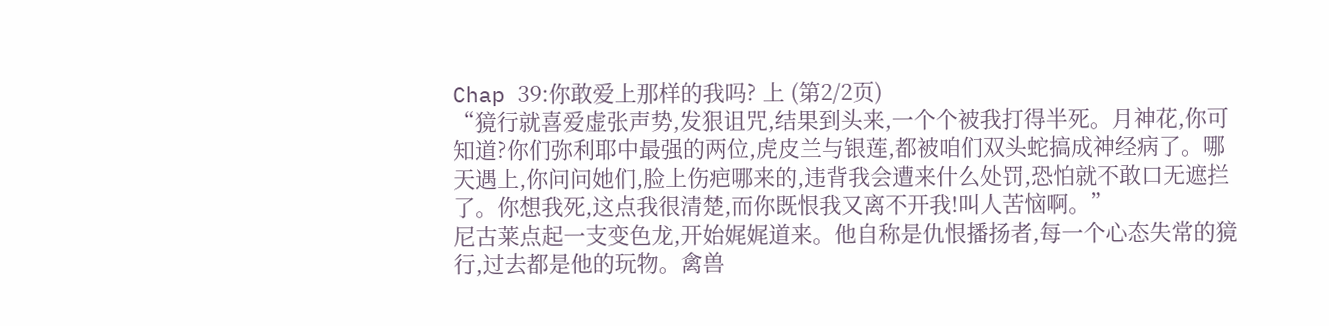Chap 39:你敢爱上那样的我吗? 上 (第2/2页)
“獍行就喜爱虚张声势,发狠诅咒,结果到头来,一个个被我打得半死。月神花,你可知道?你们弥利耶中最强的两位,虎皮兰与银莲,都被咱们双头蛇搞成神经病了。哪天遇上,你问问她们,脸上伤疤哪来的,违背我会遭来什么处罚,恐怕就不敢口无遮拦了。你想我死,这点我很清楚,而你既恨我又离不开我!叫人苦恼啊。”
尼古莱点起一支变色龙,开始娓娓道来。他自称是仇恨播扬者,每一个心态失常的獍行,过去都是他的玩物。禽兽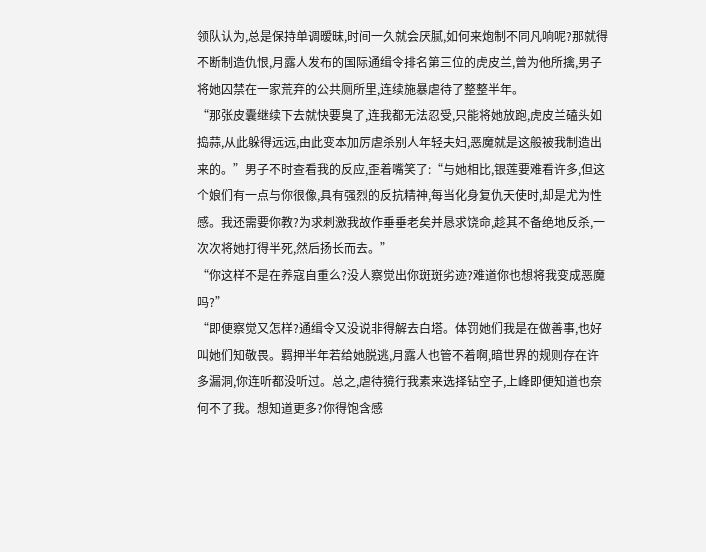领队认为,总是保持单调暧昧,时间一久就会厌腻,如何来炮制不同凡响呢?那就得不断制造仇恨,月露人发布的国际通缉令排名第三位的虎皮兰,曾为他所擒,男子将她囚禁在一家荒弃的公共厕所里,连续施暴虐待了整整半年。
“那张皮囊继续下去就快要臭了,连我都无法忍受,只能将她放跑,虎皮兰磕头如捣蒜,从此躲得远远,由此变本加厉虐杀别人年轻夫妇,恶魔就是这般被我制造出来的。”男子不时查看我的反应,歪着嘴笑了:“与她相比,银莲要难看许多,但这个娘们有一点与你很像,具有强烈的反抗精神,每当化身复仇天使时,却是尤为性感。我还需要你教?为求刺激我故作垂垂老矣并恳求饶命,趁其不备绝地反杀,一次次将她打得半死,然后扬长而去。”
“你这样不是在养寇自重么?没人察觉出你斑斑劣迹?难道你也想将我变成恶魔吗?”
“即便察觉又怎样?通缉令又没说非得解去白塔。体罚她们我是在做善事,也好叫她们知敬畏。羁押半年若给她脱逃,月露人也管不着啊,暗世界的规则存在许多漏洞,你连听都没听过。总之,虐待獍行我素来选择钻空子,上峰即便知道也奈何不了我。想知道更多?你得饱含感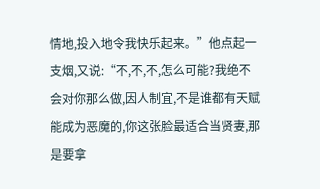情地,投入地令我快乐起来。”他点起一支烟,又说:“不,不,不,怎么可能?我绝不会对你那么做,因人制宜,不是谁都有天赋能成为恶魔的,你这张脸最适合当贤妻,那是要拿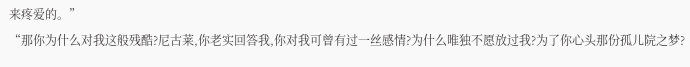来疼爱的。”
“那你为什么对我这般残酷?尼古莱,你老实回答我,你对我可曾有过一丝感情?为什么唯独不愿放过我?为了你心头那份孤儿院之梦?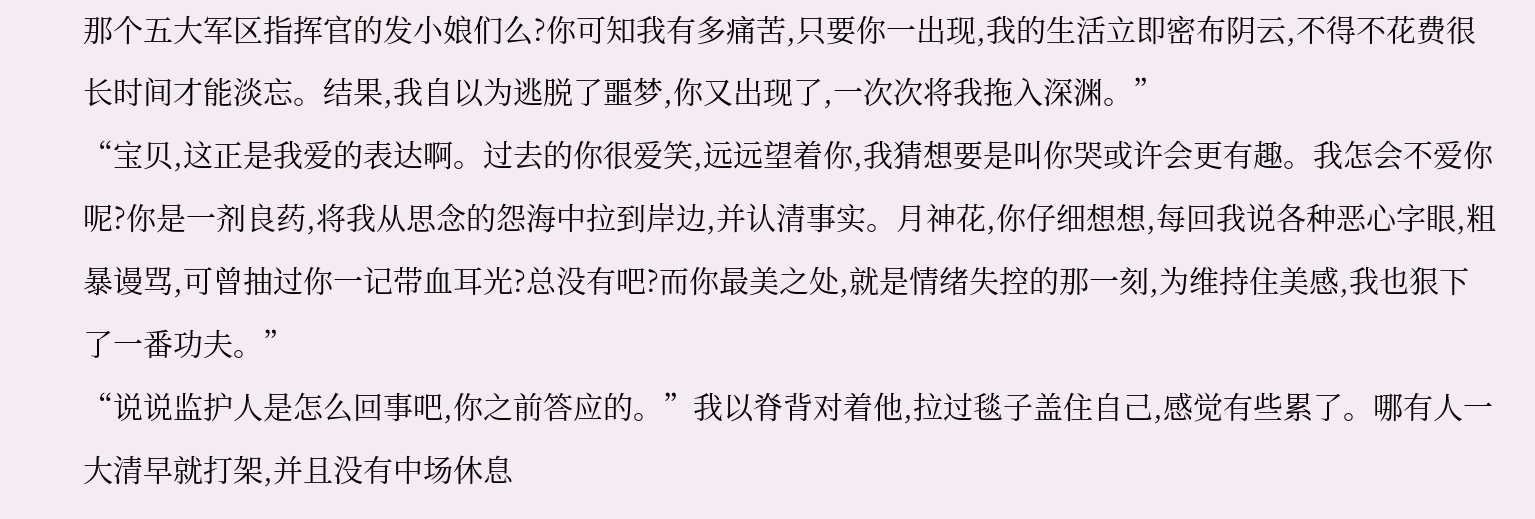那个五大军区指挥官的发小娘们么?你可知我有多痛苦,只要你一出现,我的生活立即密布阴云,不得不花费很长时间才能淡忘。结果,我自以为逃脱了噩梦,你又出现了,一次次将我拖入深渊。”
“宝贝,这正是我爱的表达啊。过去的你很爱笑,远远望着你,我猜想要是叫你哭或许会更有趣。我怎会不爱你呢?你是一剂良药,将我从思念的怨海中拉到岸边,并认清事实。月神花,你仔细想想,每回我说各种恶心字眼,粗暴谩骂,可曾抽过你一记带血耳光?总没有吧?而你最美之处,就是情绪失控的那一刻,为维持住美感,我也狠下了一番功夫。”
“说说监护人是怎么回事吧,你之前答应的。”我以脊背对着他,拉过毯子盖住自己,感觉有些累了。哪有人一大清早就打架,并且没有中场休息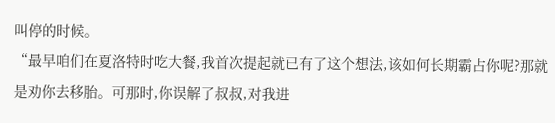叫停的时候。
“最早咱们在夏洛特时吃大餐,我首次提起就已有了这个想法,该如何长期霸占你呢?那就是劝你去移胎。可那时,你误解了叔叔,对我进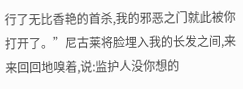行了无比香艳的首杀,我的邪恶之门就此被你打开了。”尼古莱将脸埋入我的长发之间,来来回回地嗅着,说:监护人没你想的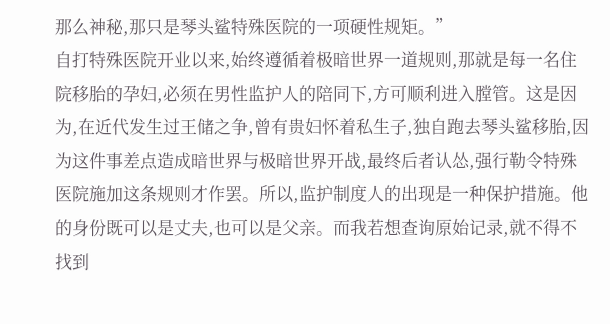那么神秘,那只是琴头鲨特殊医院的一项硬性规矩。”
自打特殊医院开业以来,始终遵循着极暗世界一道规则,那就是每一名住院移胎的孕妇,必须在男性监护人的陪同下,方可顺利进入膛管。这是因为,在近代发生过王储之争,曾有贵妇怀着私生子,独自跑去琴头鲨移胎,因为这件事差点造成暗世界与极暗世界开战,最终后者认怂,强行勒令特殊医院施加这条规则才作罢。所以,监护制度人的出现是一种保护措施。他的身份既可以是丈夫,也可以是父亲。而我若想查询原始记录,就不得不找到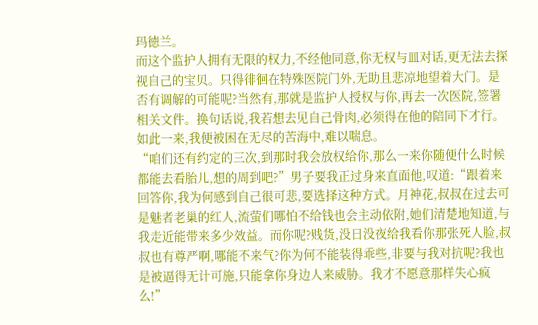玛徳兰。
而这个监护人拥有无限的权力,不经他同意,你无权与皿对话,更无法去探视自己的宝贝。只得徘徊在特殊医院门外,无助且悲凉地望着大门。是否有调解的可能呢?当然有,那就是监护人授权与你,再去一次医院,签署相关文件。换句话说,我若想去见自己骨肉,必须得在他的陪同下才行。如此一来,我便被困在无尽的苦海中,难以喘息。
“咱们还有约定的三次,到那时我会放权给你,那么一来你随便什么时候都能去看胎儿,想的周到吧?”男子要我正过身来直面他,叹道:“跟着来回答你,我为何感到自己很可悲,要选择这种方式。月神花,叔叔在过去可是魅者老巢的红人,流萤们哪怕不给钱也会主动依附,她们清楚地知道,与我走近能带来多少效益。而你呢?贱货,没日没夜给我看你那张死人脸,叔叔也有尊严啊,哪能不来气?你为何不能装得乖些,非要与我对抗呢?我也是被逼得无计可施,只能拿你身边人来威胁。我才不愿意那样失心疯么!”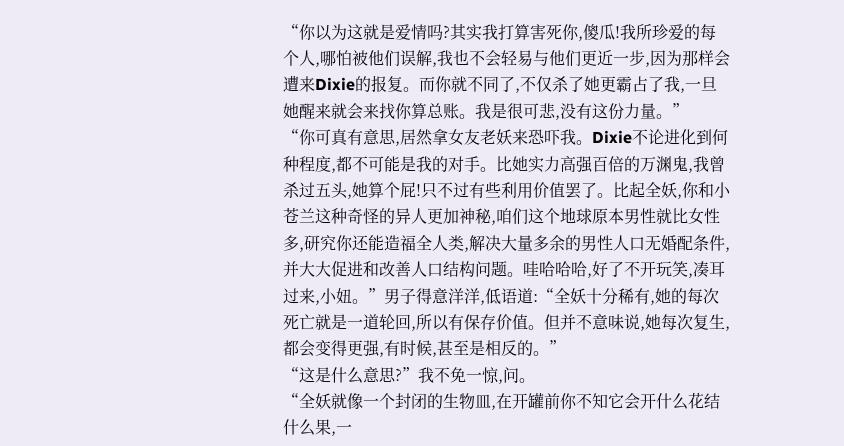“你以为这就是爱情吗?其实我打算害死你,傻瓜!我所珍爱的每个人,哪怕被他们误解,我也不会轻易与他们更近一步,因为那样会遭来Dixie的报复。而你就不同了,不仅杀了她更霸占了我,一旦她醒来就会来找你算总账。我是很可悲,没有这份力量。”
“你可真有意思,居然拿女友老妖来恐吓我。Dixie不论进化到何种程度,都不可能是我的对手。比她实力高强百倍的万渊鬼,我曾杀过五头,她算个屁!只不过有些利用价值罢了。比起全妖,你和小苍兰这种奇怪的异人更加神秘,咱们这个地球原本男性就比女性多,研究你还能造福全人类,解决大量多余的男性人口无婚配条件,并大大促进和改善人口结构问题。哇哈哈哈,好了不开玩笑,凑耳过来,小妞。”男子得意洋洋,低语道:“全妖十分稀有,她的每次死亡就是一道轮回,所以有保存价值。但并不意味说,她每次复生,都会变得更强,有时候,甚至是相反的。”
“这是什么意思?”我不免一惊,问。
“全妖就像一个封闭的生物皿,在开罐前你不知它会开什么花结什么果,一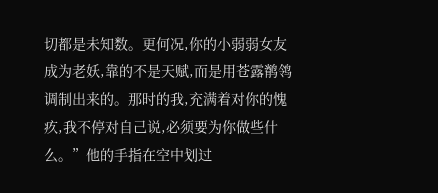切都是未知数。更何况,你的小弱弱女友成为老妖,靠的不是天赋,而是用苍露鹡鸰调制出来的。那时的我,充满着对你的愧疚,我不停对自己说,必须要为你做些什么。”他的手指在空中划过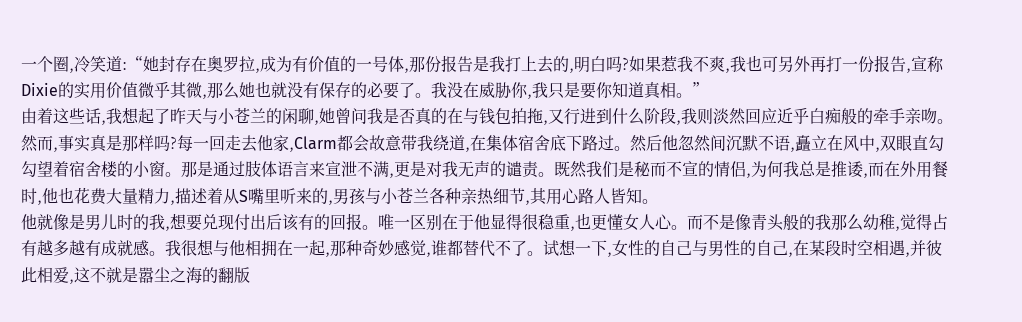一个圈,冷笑道:“她封存在奥罗拉,成为有价值的一号体,那份报告是我打上去的,明白吗?如果惹我不爽,我也可另外再打一份报告,宣称Dixie的实用价值微乎其微,那么她也就没有保存的必要了。我没在威胁你,我只是要你知道真相。”
由着这些话,我想起了昨天与小苍兰的闲聊,她曾问我是否真的在与钱包拍拖,又行进到什么阶段,我则淡然回应近乎白痴般的牵手亲吻。然而,事实真是那样吗?每一回走去他家,Clarm都会故意带我绕道,在集体宿舍底下路过。然后他忽然间沉默不语,矗立在风中,双眼直勾勾望着宿舍楼的小窗。那是通过肢体语言来宣泄不满,更是对我无声的谴责。既然我们是秘而不宣的情侣,为何我总是推诿,而在外用餐时,他也花费大量精力,描述着从S嘴里听来的,男孩与小苍兰各种亲热细节,其用心路人皆知。
他就像是男儿时的我,想要兑现付出后该有的回报。唯一区别在于他显得很稳重,也更懂女人心。而不是像青头般的我那么幼稚,觉得占有越多越有成就感。我很想与他相拥在一起,那种奇妙感觉,谁都替代不了。试想一下,女性的自己与男性的自己,在某段时空相遇,并彼此相爱,这不就是嚣尘之海的翻版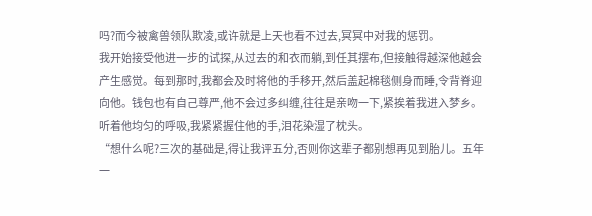吗?而今被禽兽领队欺凌,或许就是上天也看不过去,冥冥中对我的惩罚。
我开始接受他进一步的试探,从过去的和衣而躺,到任其摆布,但接触得越深他越会产生感觉。每到那时,我都会及时将他的手移开,然后盖起棉毯侧身而睡,令背脊迎向他。钱包也有自己尊严,他不会过多纠缠,往往是亲吻一下,紧挨着我进入梦乡。听着他均匀的呼吸,我紧紧握住他的手,泪花染湿了枕头。
“想什么呢?三次的基础是,得让我评五分,否则你这辈子都别想再见到胎儿。五年一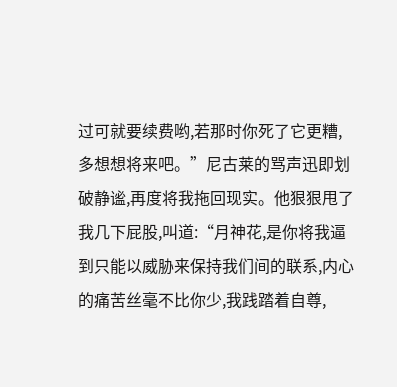过可就要续费哟,若那时你死了它更糟,多想想将来吧。”尼古莱的骂声迅即划破静谧,再度将我拖回现实。他狠狠甩了我几下屁股,叫道:“月神花,是你将我逼到只能以威胁来保持我们间的联系,内心的痛苦丝毫不比你少,我践踏着自尊,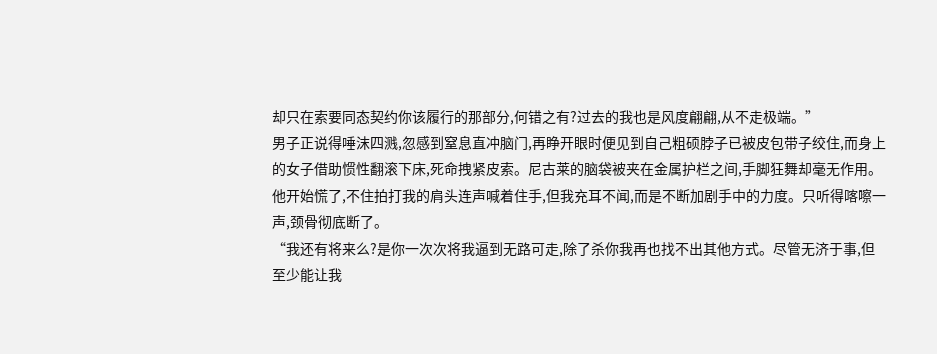却只在索要同态契约你该履行的那部分,何错之有?过去的我也是风度翩翩,从不走极端。”
男子正说得唾沫四溅,忽感到窒息直冲脑门,再睁开眼时便见到自己粗硕脖子已被皮包带子绞住,而身上的女子借助惯性翻滚下床,死命拽紧皮索。尼古莱的脑袋被夹在金属护栏之间,手脚狂舞却毫无作用。他开始慌了,不住拍打我的肩头连声喊着住手,但我充耳不闻,而是不断加剧手中的力度。只听得喀嚓一声,颈骨彻底断了。
“我还有将来么?是你一次次将我逼到无路可走,除了杀你我再也找不出其他方式。尽管无济于事,但至少能让我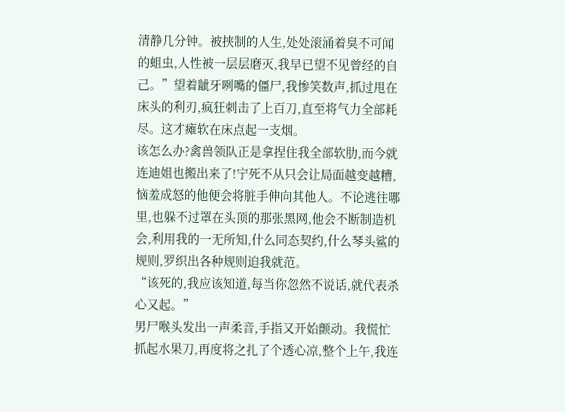清静几分钟。被挟制的人生,处处滚涌着臭不可闻的蛆虫,人性被一层层磨灭,我早已望不见曾经的自己。”望着龇牙咧嘴的僵尸,我惨笑数声,抓过甩在床头的利刃,疯狂刺击了上百刀,直至将气力全部耗尽。这才瘫软在床点起一支烟。
该怎么办?禽兽领队正是拿捏住我全部软肋,而今就连迪姐也搬出来了!宁死不从只会让局面越变越糟,恼羞成怒的他便会将脏手伸向其他人。不论逃往哪里,也躲不过罩在头顶的那张黑网,他会不断制造机会,利用我的一无所知,什么同态契约,什么琴头鲨的规则,罗织出各种规则迫我就范。
“该死的,我应该知道,每当你忽然不说话,就代表杀心又起。”
男尸喉头发出一声柔音,手指又开始颤动。我慌忙抓起水果刀,再度将之扎了个透心凉,整个上午,我连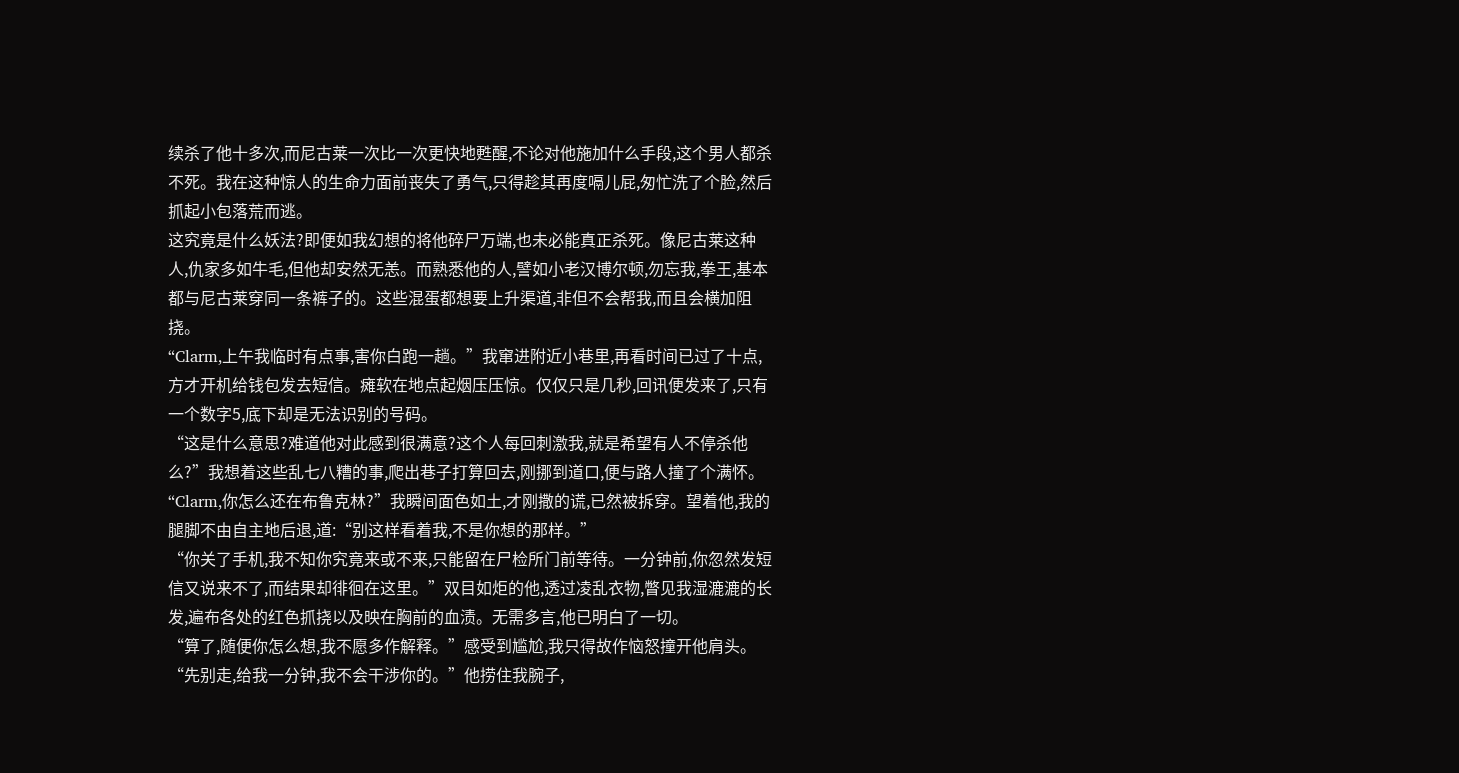续杀了他十多次,而尼古莱一次比一次更快地甦醒,不论对他施加什么手段,这个男人都杀不死。我在这种惊人的生命力面前丧失了勇气,只得趁其再度嗝儿屁,匆忙洗了个脸,然后抓起小包落荒而逃。
这究竟是什么妖法?即便如我幻想的将他碎尸万端,也未必能真正杀死。像尼古莱这种人,仇家多如牛毛,但他却安然无恙。而熟悉他的人,譬如小老汉博尔顿,勿忘我,拳王,基本都与尼古莱穿同一条裤子的。这些混蛋都想要上升渠道,非但不会帮我,而且会横加阻挠。
“Clarm,上午我临时有点事,害你白跑一趟。”我窜进附近小巷里,再看时间已过了十点,方才开机给钱包发去短信。瘫软在地点起烟压压惊。仅仅只是几秒,回讯便发来了,只有一个数字5,底下却是无法识别的号码。
“这是什么意思?难道他对此感到很满意?这个人每回刺激我,就是希望有人不停杀他么?”我想着这些乱七八糟的事,爬出巷子打算回去,刚挪到道口,便与路人撞了个满怀。
“Clarm,你怎么还在布鲁克林?”我瞬间面色如土,才刚撒的谎,已然被拆穿。望着他,我的腿脚不由自主地后退,道:“别这样看着我,不是你想的那样。”
“你关了手机,我不知你究竟来或不来,只能留在尸检所门前等待。一分钟前,你忽然发短信又说来不了,而结果却徘徊在这里。”双目如炬的他,透过凌乱衣物,瞥见我湿漉漉的长发,遍布各处的红色抓挠以及映在胸前的血渍。无需多言,他已明白了一切。
“算了,随便你怎么想,我不愿多作解释。”感受到尴尬,我只得故作恼怒撞开他肩头。
“先别走,给我一分钟,我不会干涉你的。”他捞住我腕子,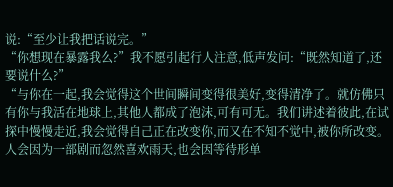说:“至少让我把话说完。”
“你想现在暴露我么?”我不愿引起行人注意,低声发问:“既然知道了,还要说什么?”
“与你在一起,我会觉得这个世间瞬间变得很美好,变得清净了。就仿佛只有你与我活在地球上,其他人都成了泡沫,可有可无。我们讲述着彼此,在试探中慢慢走近,我会觉得自己正在改变你,而又在不知不觉中,被你所改变。人会因为一部剧而忽然喜欢雨天,也会因等待形单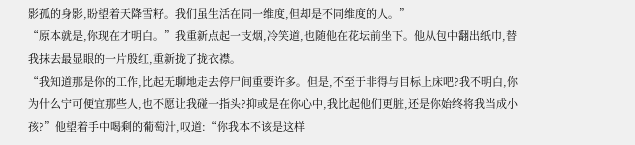影孤的身影,盼望着天降雪籽。我们虽生活在同一维度,但却是不同维度的人。”
“原本就是,你现在才明白。”我重新点起一支烟,冷笑道,也随他在花坛前坐下。他从包中翻出纸巾,替我抹去最显眼的一片殷红,重新拢了拢衣襟。
“我知道那是你的工作,比起无聊地走去停尸间重要许多。但是,不至于非得与目标上床吧?我不明白,你为什么宁可便宜那些人,也不愿让我碰一指头?抑或是在你心中,我比起他们更脏,还是你始终将我当成小孩?”他望着手中喝剩的葡萄汁,叹道:“你我本不该是这样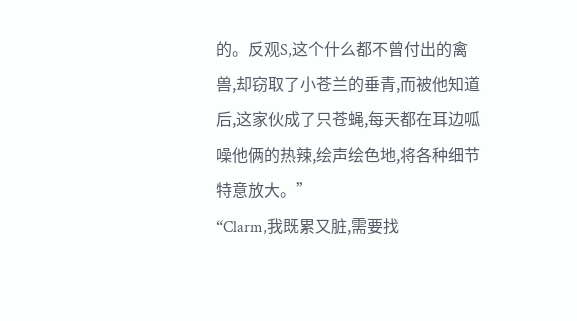的。反观S,这个什么都不曾付出的禽兽,却窃取了小苍兰的垂青,而被他知道后,这家伙成了只苍蝇,每天都在耳边呱噪他俩的热辣,绘声绘色地,将各种细节特意放大。”
“Clarm,我既累又脏,需要找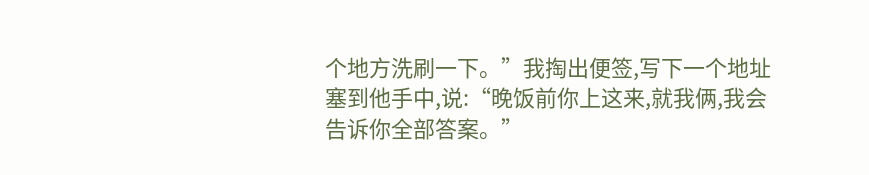个地方洗刷一下。”我掏出便签,写下一个地址塞到他手中,说:“晚饭前你上这来,就我俩,我会告诉你全部答案。”